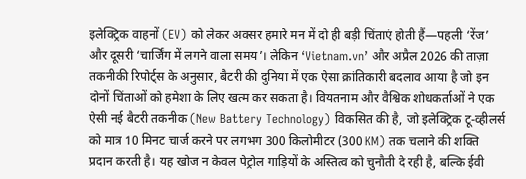इलेक्ट्रिक वाहनों (EV) को लेकर अक्सर हमारे मन में दो ही बड़ी चिंताएं होती हैं—पहली ‘रेंज’ और दूसरी ‘चार्जिंग में लगने वाला समय’। लेकिन ‘Vietnam.vn’ और अप्रैल 2026 की ताज़ा तकनीकी रिपोर्ट्स के अनुसार, बैटरी की दुनिया में एक ऐसा क्रांतिकारी बदलाव आया है जो इन दोनों चिंताओं को हमेशा के लिए खत्म कर सकता है। वियतनाम और वैश्विक शोधकर्ताओं ने एक ऐसी नई बैटरी तकनीक (New Battery Technology) विकसित की है, जो इलेक्ट्रिक टू-व्हीलर्स को मात्र 10 मिनट चार्ज करने पर लगभग 300 किलोमीटर (300 KM) तक चलाने की शक्ति प्रदान करती है। यह खोज न केवल पेट्रोल गाड़ियों के अस्तित्व को चुनौती दे रही है, बल्कि ईवी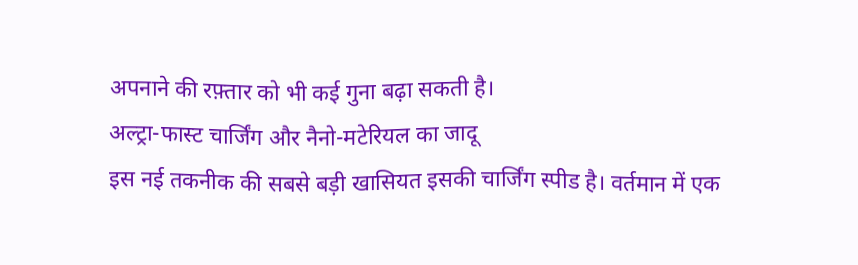अपनाने की रफ़्तार को भी कई गुना बढ़ा सकती है।
अल्ट्रा-फास्ट चार्जिंग और नैनो-मटेरियल का जादू
इस नई तकनीक की सबसे बड़ी खासियत इसकी चार्जिंग स्पीड है। वर्तमान में एक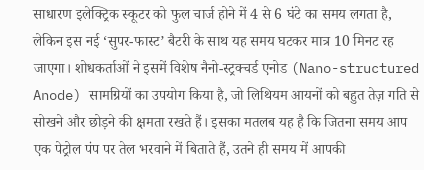साधारण इलेक्ट्रिक स्कूटर को फुल चार्ज होने में 4 से 6 घंटे का समय लगता है, लेकिन इस नई ‘सुपर-फास्ट’ बैटरी के साथ यह समय घटकर मात्र 10 मिनट रह जाएगा। शोधकर्ताओं ने इसमें विशेष नैनो-स्ट्रक्चर्ड एनोड (Nano-structured Anode) सामग्रियों का उपयोग किया है, जो लिथियम आयनों को बहुत तेज़ गति से सोखने और छोड़ने की क्षमता रखते हैं। इसका मतलब यह है कि जितना समय आप एक पेट्रोल पंप पर तेल भरवाने में बिताते हैं, उतने ही समय में आपकी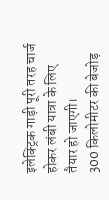इलेक्ट्रिक गाड़ी पूरी तरह चार्ज होकर लंबी यात्रा के लिए तैयार हो जाएगी।
300 किलोमीटर की बेजोड़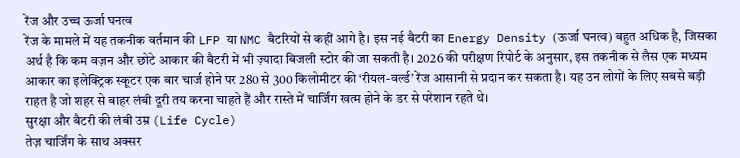रेंज और उच्च ऊर्जा घनत्व
रेंज के मामले में यह तकनीक वर्तमान की LFP या NMC बैटरियों से कहीं आगे है। इस नई बैटरी का Energy Density (ऊर्जा घनत्व) बहुत अधिक है, जिसका अर्थ है कि कम वज़न और छोटे आकार की बैटरी में भी ज़्यादा बिजली स्टोर की जा सकती है। 2026 की परीक्षण रिपोर्ट के अनुसार, इस तकनीक से लैस एक मध्यम आकार का इलेक्ट्रिक स्कूटर एक बार चार्ज होने पर 280 से 300 किलोमीटर की ‘रीयल-वर्ल्ड’ रेंज आसानी से प्रदान कर सकता है। यह उन लोगों के लिए सबसे बड़ी राहत है जो शहर से बाहर लंबी दूरी तय करना चाहते हैं और रास्ते में चार्जिंग खत्म होने के डर से परेशान रहते थे।
सुरक्षा और बैटरी की लंबी उम्र (Life Cycle)
तेज़ चार्जिंग के साथ अक्सर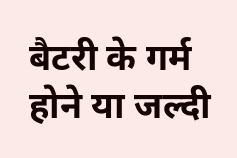बैटरी के गर्म होने या जल्दी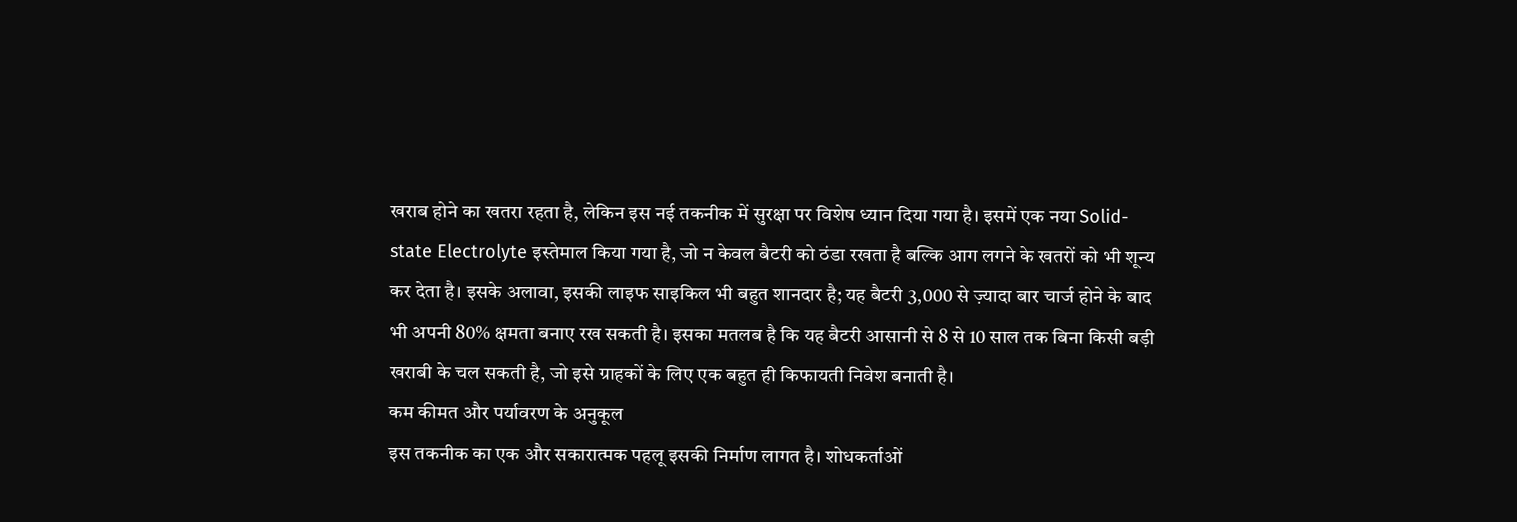खराब होने का खतरा रहता है, लेकिन इस नई तकनीक में सुरक्षा पर विशेष ध्यान दिया गया है। इसमें एक नया Solid-state Electrolyte इस्तेमाल किया गया है, जो न केवल बैटरी को ठंडा रखता है बल्कि आग लगने के खतरों को भी शून्य कर देता है। इसके अलावा, इसकी लाइफ साइकिल भी बहुत शानदार है; यह बैटरी 3,000 से ज़्यादा बार चार्ज होने के बाद भी अपनी 80% क्षमता बनाए रख सकती है। इसका मतलब है कि यह बैटरी आसानी से 8 से 10 साल तक बिना किसी बड़ी खराबी के चल सकती है, जो इसे ग्राहकों के लिए एक बहुत ही किफायती निवेश बनाती है।
कम कीमत और पर्यावरण के अनुकूल
इस तकनीक का एक और सकारात्मक पहलू इसकी निर्माण लागत है। शोधकर्ताओं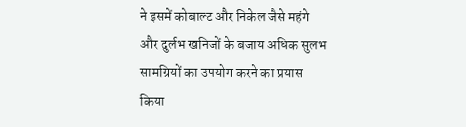ने इसमें कोबाल्ट और निकेल जैसे महंगे और दुर्लभ खनिजों के बजाय अधिक सुलभ सामग्रियों का उपयोग करने का प्रयास किया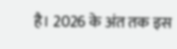है। 2026 के अंत तक इस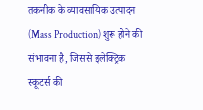तकनीक के व्यावसायिक उत्पादन (Mass Production) शुरू होने की संभावना है, जिससे इलेक्ट्रिक स्कूटर्स की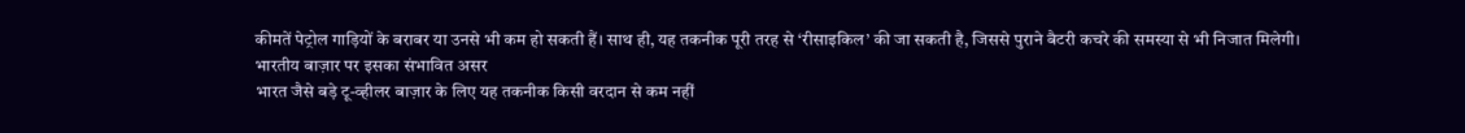कीमतें पेट्रोल गाड़ियों के बराबर या उनसे भी कम हो सकती हैं। साथ ही, यह तकनीक पूरी तरह से ‘रीसाइकिल’ की जा सकती है, जिससे पुराने बैटरी कचरे की समस्या से भी निजात मिलेगी।
भारतीय बाज़ार पर इसका संभावित असर
भारत जैसे बड़े टू-व्हीलर बाज़ार के लिए यह तकनीक किसी वरदान से कम नहीं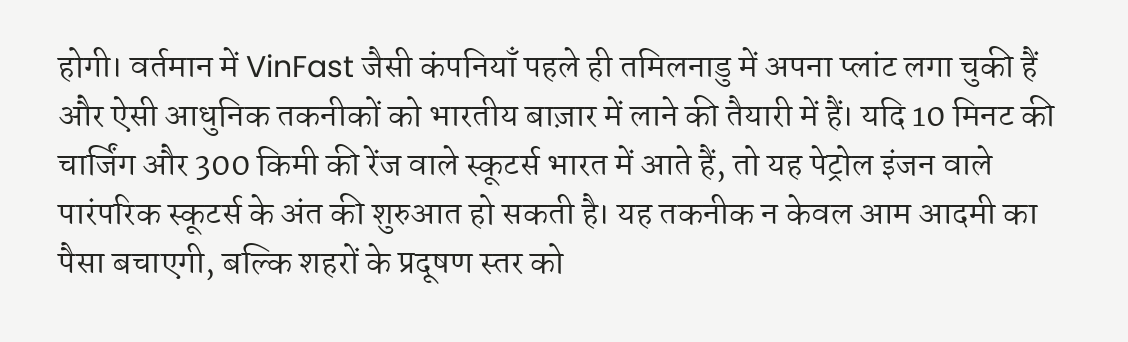होगी। वर्तमान में VinFast जैसी कंपनियाँ पहले ही तमिलनाडु में अपना प्लांट लगा चुकी हैं और ऐसी आधुनिक तकनीकों को भारतीय बाज़ार में लाने की तैयारी में हैं। यदि 10 मिनट की चार्जिंग और 300 किमी की रेंज वाले स्कूटर्स भारत में आते हैं, तो यह पेट्रोल इंजन वाले पारंपरिक स्कूटर्स के अंत की शुरुआत हो सकती है। यह तकनीक न केवल आम आदमी का पैसा बचाएगी, बल्कि शहरों के प्रदूषण स्तर को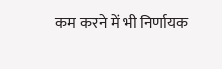कम करने में भी निर्णायक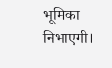भूमिका निभाएगी।